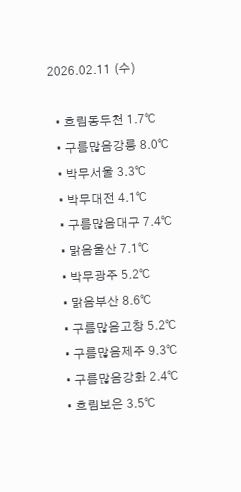2026.02.11 (수)

  • 흐림동두천 1.7℃
  • 구름많음강릉 8.0℃
  • 박무서울 3.3℃
  • 박무대전 4.1℃
  • 구름많음대구 7.4℃
  • 맑음울산 7.1℃
  • 박무광주 5.2℃
  • 맑음부산 8.6℃
  • 구름많음고창 5.2℃
  • 구름많음제주 9.3℃
  • 구름많음강화 2.4℃
  • 흐림보은 3.5℃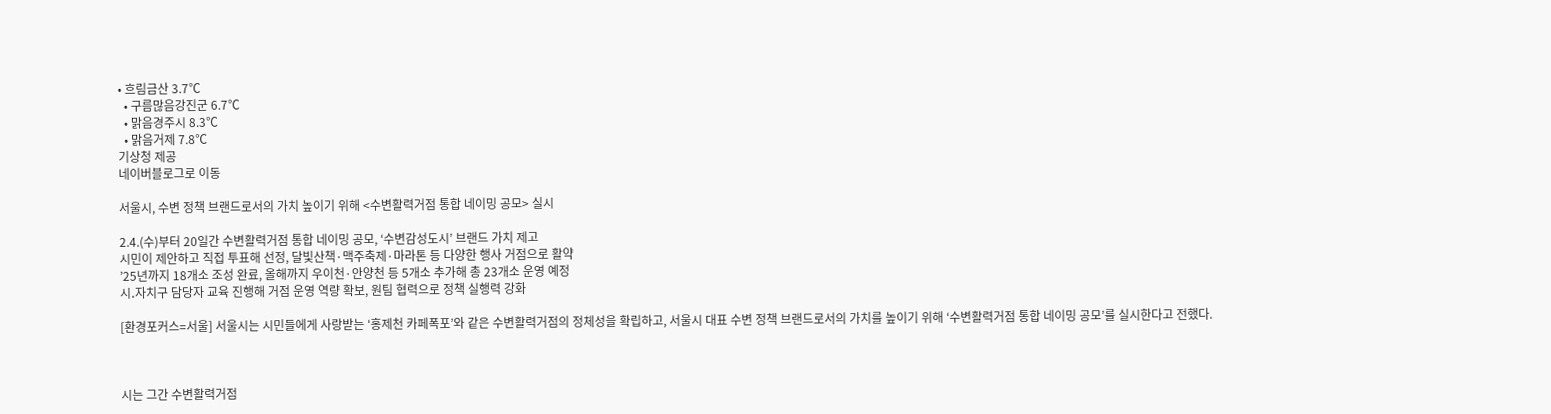• 흐림금산 3.7℃
  • 구름많음강진군 6.7℃
  • 맑음경주시 8.3℃
  • 맑음거제 7.8℃
기상청 제공
네이버블로그로 이동

서울시, 수변 정책 브랜드로서의 가치 높이기 위해 <수변활력거점 통합 네이밍 공모> 실시

2.4.(수)부터 20일간 수변활력거점 통합 네이밍 공모, ‘수변감성도시’ 브랜드 가치 제고
시민이 제안하고 직접 투표해 선정, 달빛산책·맥주축제·마라톤 등 다양한 행사 거점으로 활약
’25년까지 18개소 조성 완료, 올해까지 우이천·안양천 등 5개소 추가해 총 23개소 운영 예정
시․자치구 담당자 교육 진행해 거점 운영 역량 확보, 원팀 협력으로 정책 실행력 강화

[환경포커스=서울] 서울시는 시민들에게 사랑받는 ‘홍제천 카페폭포’와 같은 수변활력거점의 정체성을 확립하고, 서울시 대표 수변 정책 브랜드로서의 가치를 높이기 위해 ‘수변활력거점 통합 네이밍 공모’를 실시한다고 전했다.



시는 그간 수변활력거점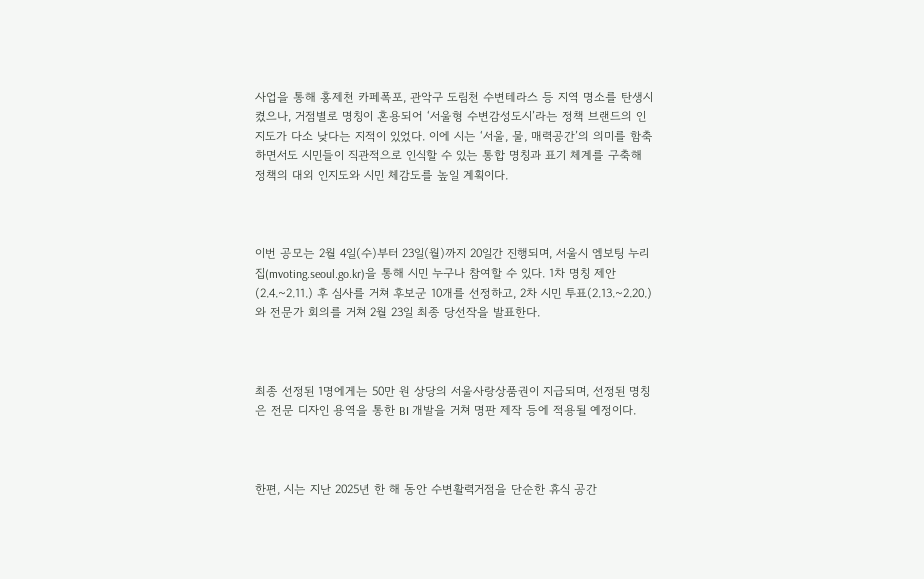사업을 통해 홍제천 카페폭포, 관악구 도림천 수변테라스 등 지역 명소를 탄생시켰으나, 거점별로 명칭이 혼용되어 ‘서울형 수변감성도시’라는 정책 브랜드의 인지도가 다소 낮다는 지적이 있었다. 이에 시는 ‘서울, 물, 매력공간’의 의미를 함축하면서도 시민들이 직관적으로 인식할 수 있는 통합 명칭과 표기 체계를 구축해 정책의 대외 인지도와 시민 체감도를 높일 계획이다.



이번 공모는 2월 4일(수)부터 23일(월)까지 20일간 진행되며, 서울시 엠보팅 누리집(mvoting.seoul.go.kr)을 통해 시민 누구나 참여할 수 있다. 1차 명칭 제안(2.4.~2.11.) 후 심사를 거쳐 후보군 10개를 선정하고, 2차 시민 투표(2.13.~2.20.)와 전문가 회의를 거쳐 2월 23일 최종 당선작을 발표한다.



최종 선정된 1명에게는 50만 원 상당의 서울사랑상품권이 지급되며, 선정된 명칭은 전문 디자인 용역을 통한 BI 개발을 거쳐 명판 제작 등에 적용될 예정이다.



한편, 시는 지난 2025년 한 해 동안 수변활력거점을 단순한 휴식 공간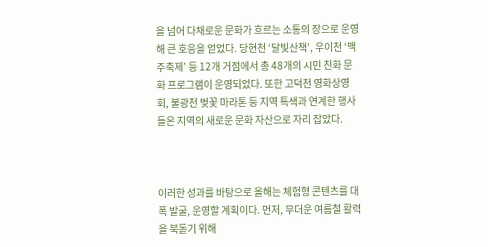을 넘어 다채로운 문화가 흐르는 소통의 장으로 운영해 큰 호응을 얻었다. 당현천 ‘달빛산책’, 우이천 ‘맥주축제’ 등 12개 거점에서 총 48개의 시민 친화 문화 프로그램이 운영되었다. 또한 고덕천 영화상영회, 불광천 벚꽃 마라톤 등 지역 특색과 연계한 행사들은 지역의 새로운 문화 자산으로 자리 잡았다.



이러한 성과를 바탕으로 올해는 체험형 콘텐츠를 대폭 발굴, 운영할 계획이다. 먼저, 무더운 여름철 활력을 북돋기 위해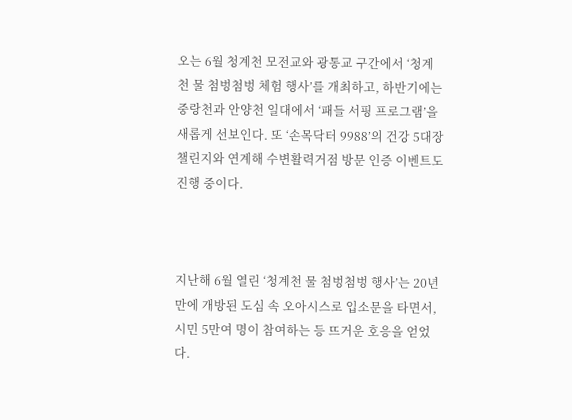오는 6월 청계천 모전교와 광통교 구간에서 ‘청계천 물 첨벙첨벙 체험 행사’를 개최하고, 하반기에는 중랑천과 안양천 일대에서 ‘패들 서핑 프로그램’을 새롭게 선보인다. 또 ‘손목닥터 9988’의 건강 5대장 챌린지와 연계해 수변활력거점 방문 인증 이벤트도 진행 중이다.



지난해 6월 열린 ‘청계천 물 첨벙첨벙 행사’는 20년 만에 개방된 도심 속 오아시스로 입소문을 타면서, 시민 5만여 명이 참여하는 등 뜨거운 호응을 얻었다.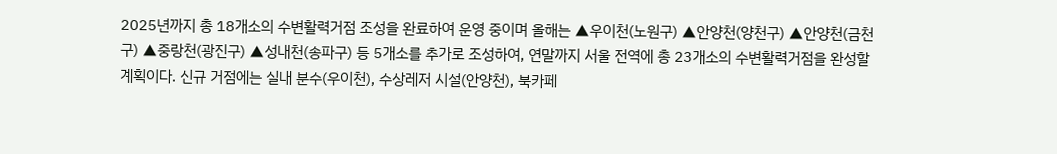2025년까지 총 18개소의 수변활력거점 조성을 완료하여 운영 중이며 올해는 ▲우이천(노원구) ▲안양천(양천구) ▲안양천(금천구) ▲중랑천(광진구) ▲성내천(송파구) 등 5개소를 추가로 조성하여, 연말까지 서울 전역에 총 23개소의 수변활력거점을 완성할 계획이다. 신규 거점에는 실내 분수(우이천), 수상레저 시설(안양천), 북카페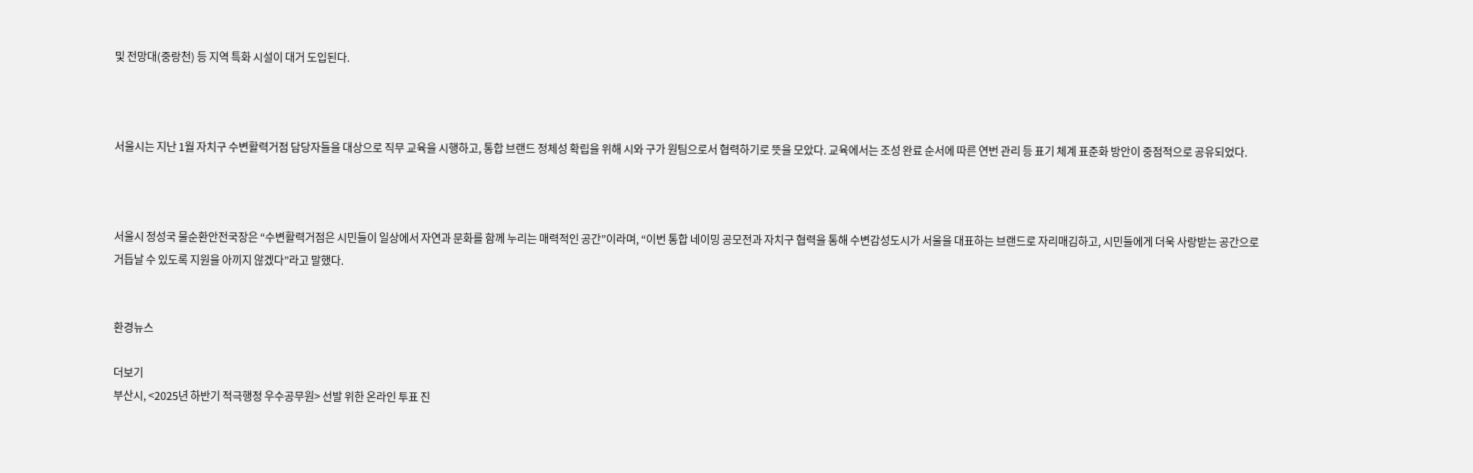및 전망대(중랑천) 등 지역 특화 시설이 대거 도입된다.



서울시는 지난 1월 자치구 수변활력거점 담당자들을 대상으로 직무 교육을 시행하고, 통합 브랜드 정체성 확립을 위해 시와 구가 원팀으로서 협력하기로 뜻을 모았다. 교육에서는 조성 완료 순서에 따른 연번 관리 등 표기 체계 표준화 방안이 중점적으로 공유되었다.



서울시 정성국 물순환안전국장은 “수변활력거점은 시민들이 일상에서 자연과 문화를 함께 누리는 매력적인 공간”이라며, “이번 통합 네이밍 공모전과 자치구 협력을 통해 수변감성도시가 서울을 대표하는 브랜드로 자리매김하고, 시민들에게 더욱 사랑받는 공간으로 거듭날 수 있도록 지원을 아끼지 않겠다”라고 말했다.


환경뉴스

더보기
부산시, <2025년 하반기 적극행정 우수공무원> 선발 위한 온라인 투표 진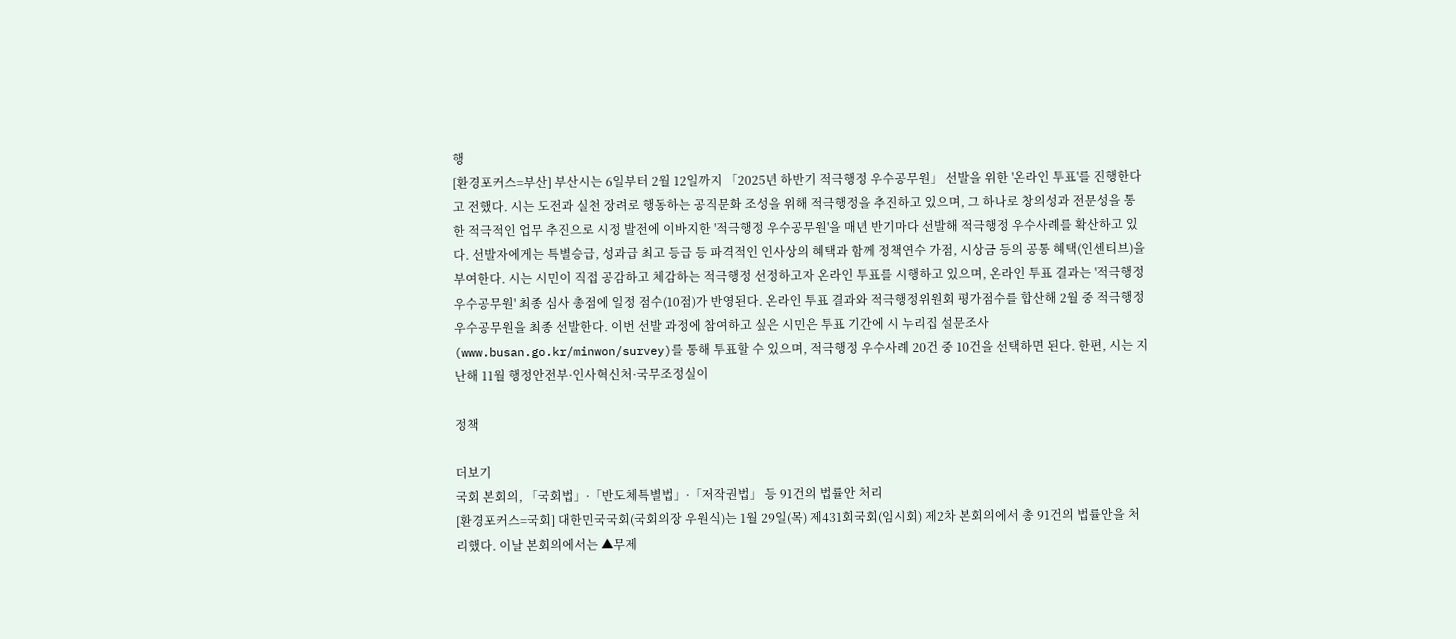행
[환경포커스=부산] 부산시는 6일부터 2월 12일까지 「2025년 하반기 적극행정 우수공무원」 선발을 위한 '온라인 투표'를 진행한다고 전했다. 시는 도전과 실천 장려로 행동하는 공직문화 조성을 위해 적극행정을 추진하고 있으며, 그 하나로 창의성과 전문성을 통한 적극적인 업무 추진으로 시정 발전에 이바지한 '적극행정 우수공무원'을 매년 반기마다 선발해 적극행정 우수사례를 확산하고 있다. 선발자에게는 특별승급, 성과급 최고 등급 등 파격적인 인사상의 혜택과 함께 정책연수 가점, 시상금 등의 공통 혜택(인센티브)을 부여한다. 시는 시민이 직접 공감하고 체감하는 적극행정 선정하고자 온라인 투표를 시행하고 있으며, 온라인 투표 결과는 '적극행정 우수공무원' 최종 심사 총점에 일정 점수(10점)가 반영된다. 온라인 투표 결과와 적극행정위원회 평가점수를 합산해 2월 중 적극행정 우수공무원을 최종 선발한다. 이번 선발 과정에 참여하고 싶은 시민은 투표 기간에 시 누리집 설문조사(www.busan.go.kr/minwon/survey)를 통해 투표할 수 있으며, 적극행정 우수사례 20건 중 10건을 선택하면 된다. 한편, 시는 지난해 11월 행정안전부·인사혁신처·국무조정실이

정책

더보기
국회 본회의, 「국회법」·「반도체특별법」·「저작권법」 등 91건의 법률안 처리
[환경포커스=국회] 대한민국국회(국회의장 우원식)는 1월 29일(목) 제431회국회(임시회) 제2차 본회의에서 총 91건의 법률안을 처리했다. 이날 본회의에서는 ▲무제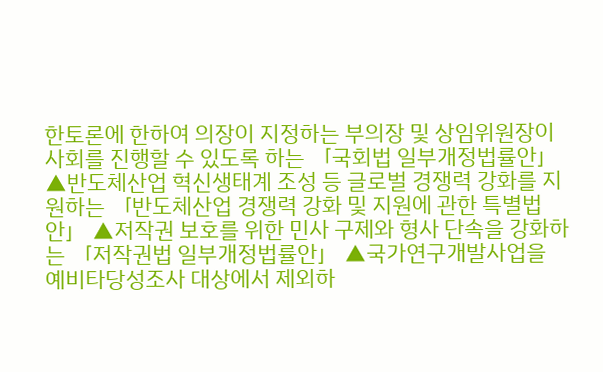한토론에 한하여 의장이 지정하는 부의장 및 상임위원장이 사회를 진행할 수 있도록 하는 「국회법 일부개정법률안」 ▲반도체산업 혁신생태계 조성 등 글로벌 경쟁력 강화를 지원하는 「반도체산업 경쟁력 강화 및 지원에 관한 특별법안」 ▲저작권 보호를 위한 민사 구제와 형사 단속을 강화하는 「저작권법 일부개정법률안」 ▲국가연구개발사업을 예비타당성조사 대상에서 제외하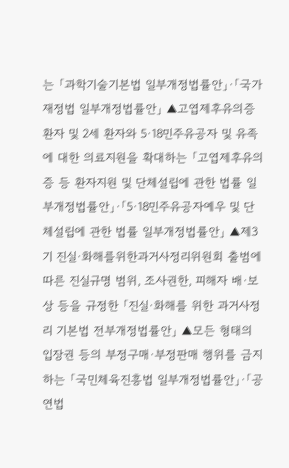는 「과학기술기본법 일부개정법률안」·「국가재정법 일부개정법률안」 ▲고엽제후유의증 환자 및 2세 환자와 5·18민주유공자 및 유족에 대한 의료지원을 확대하는 「고엽제후유의증 등 환자지원 및 단체설립에 관한 법률 일부개정법률안」·「5·18민주유공자예우 및 단체설립에 관한 법률 일부개정법률안」 ▲제3기 진실·화해를위한과거사정리위원회 출범에 따른 진실규명 범위, 조사권한, 피해자 배·보상 등을 규정한 「진실·화해를 위한 과거사정리 기본법 전부개정법률안」 ▲모든 형태의 입장권 등의 부정구매·부정판매 행위를 금지하는 「국민체육진흥법 일부개정법률안」·「공연법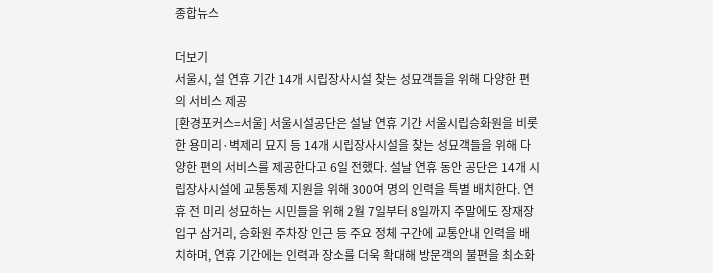종합뉴스

더보기
서울시, 설 연휴 기간 14개 시립장사시설 찾는 성묘객들을 위해 다양한 편의 서비스 제공
[환경포커스=서울] 서울시설공단은 설날 연휴 기간 서울시립승화원을 비롯한 용미리·벽제리 묘지 등 14개 시립장사시설을 찾는 성묘객들을 위해 다양한 편의 서비스를 제공한다고 6일 전했다. 설날 연휴 동안 공단은 14개 시립장사시설에 교통통제 지원을 위해 300여 명의 인력을 특별 배치한다. 연휴 전 미리 성묘하는 시민들을 위해 2월 7일부터 8일까지 주말에도 장재장입구 삼거리, 승화원 주차장 인근 등 주요 정체 구간에 교통안내 인력을 배치하며, 연휴 기간에는 인력과 장소를 더욱 확대해 방문객의 불편을 최소화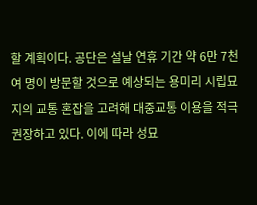할 계획이다. 공단은 설날 연휴 기간 약 6만 7천여 명이 방문할 것으로 예상되는 용미리 시립묘지의 교통 혼잡을 고려해 대중교통 이용을 적극 권장하고 있다. 이에 따라 성묘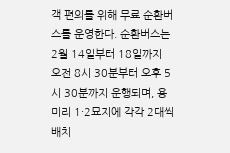객 편의를 위해 무료 순환버스를 운영한다. 순환버스는 2월 14일부터 18일까지 오전 8시 30분부터 오후 5시 30분까지 운행되며, 용미리 1·2묘지에 각각 2대씩 배치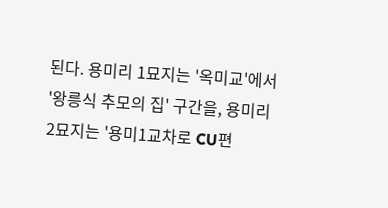된다. 용미리 1묘지는 '옥미교'에서 '왕릉식 추모의 집' 구간을, 용미리 2묘지는 '용미1교차로 CU편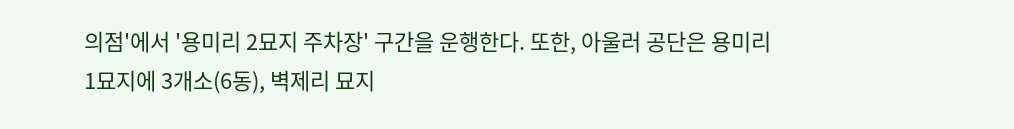의점'에서 '용미리 2묘지 주차장' 구간을 운행한다. 또한, 아울러 공단은 용미리 1묘지에 3개소(6동), 벽제리 묘지